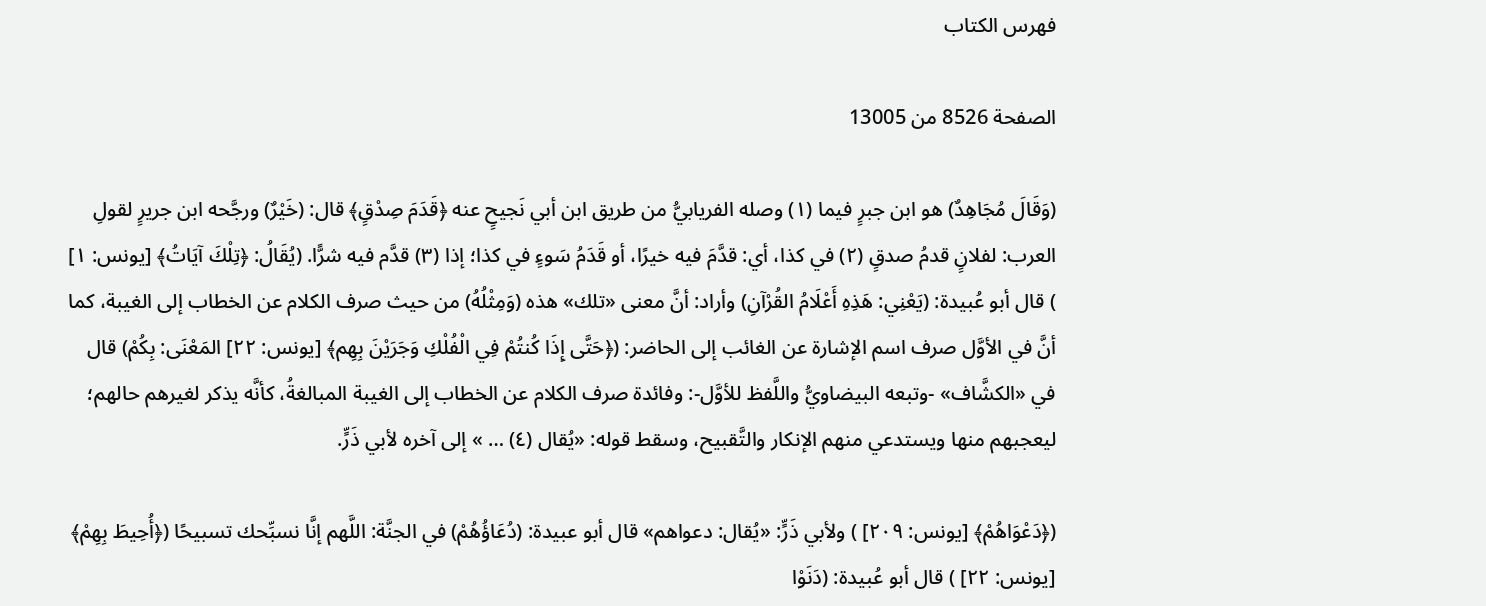فهرس الكتاب

الصفحة 8526 من 13005

(وَقَالَ مُجَاهِدٌ) هو ابن جبرٍ فيما (١) وصله الفريابيُّ من طريق ابن أبي نَجيحٍ عنه ﴿قَدَمَ صِدْقٍ﴾ قال: (خَيْرٌ) ورجَّحه ابن جريرٍ لقولِ العرب: لفلانٍ قدمُ صدقٍ (٢) في كذا، أي: قدَّمَ فيه خيرًا، أو قَدَمُ سَوءٍ في كذا؛ إذا (٣) قدَّم فيه شرًّا. (يُقَالُ: ﴿تِلْكَ آيَاتُ﴾ [يونس: ١] ) قال أبو عُبيدة: (يَعْنِي: هَذِهِ أَعْلَامُ القُرْآنِ) وأراد: أنَّ معنى «تلك» هذه (وَمِثْلُهُ) من حيث صرف الكلام عن الخطاب إلى الغيبة، كما أنَّ في الأوَّل صرف اسم الإشارة عن الغائب إلى الحاضر: (﴿حَتَّى إِذَا كُنتُمْ فِي الْفُلْكِ وَجَرَيْنَ بِهِم﴾ [يونس: ٢٢] المَعْنَى: بِكُمْ) قال في «الكشَّاف» -وتبعه البيضاويُّ واللَّفظ للأوَّل-: وفائدة صرف الكلام عن الخطاب إلى الغيبة المبالغةُ، كأنَّه يذكر لغيرهم حالهم؛ ليعجبهم منها ويستدعي منهم الإنكار والتَّقبيح، وسقط قوله: «يُقال (٤) … » إلى آخره لأبي ذَرٍّ.

(﴿دَعْوَاهُمْ﴾ [يونس: ٢٠٩] ) ولأبي ذَرٍّ: «يُقال: دعواهم» قال أبو عبيدة: (دُعَاؤُهُمْ) في الجنَّة: اللَّهم إنَّا نسبِّحك تسبيحًا (﴿أُحِيطَ بِهِمْ﴾ [يونس: ٢٢] ) قال أبو عُبيدة: (دَنَوْا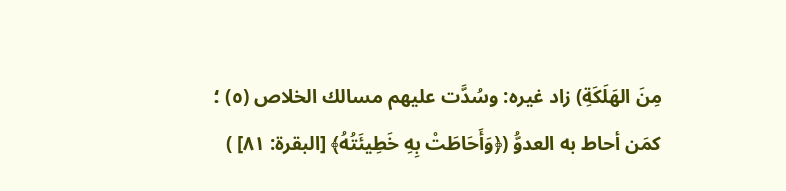مِنَ الهَلَكَةِ) زاد غيره: وسُدَّت عليهم مسالك الخلاص (٥) ؛ كمَن أحاط به العدوُّ (﴿وَأَحَاطَتْ بِهِ خَطِيئَتُهُ﴾ [البقرة: ٨١] )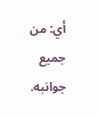أي: من جميع جوانبه.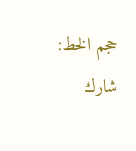حجم الخط:
شارك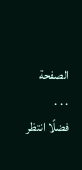الصفحة
. . .
فضلًا انتظر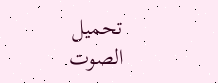تحميل الصوت